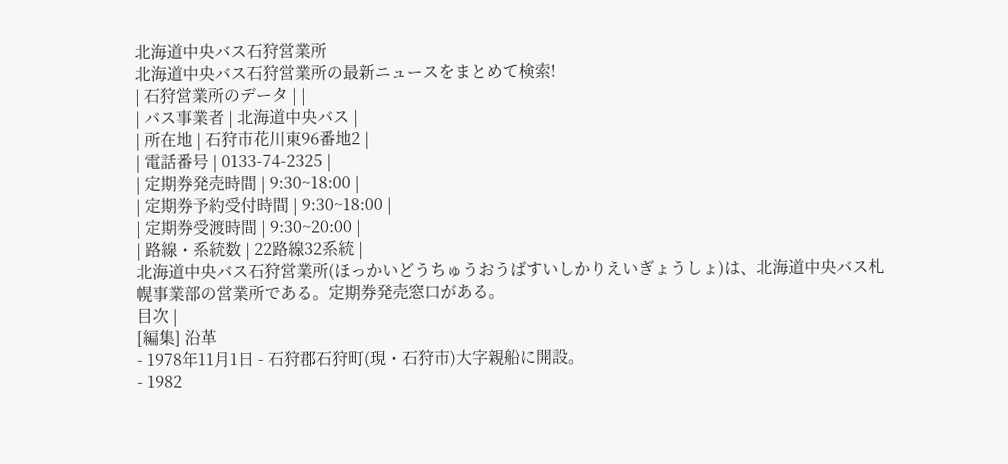北海道中央バス石狩営業所
北海道中央バス石狩営業所の最新ニュースをまとめて検索!
| 石狩営業所のデータ | |
| バス事業者 | 北海道中央バス |
| 所在地 | 石狩市花川東96番地2 |
| 電話番号 | 0133-74-2325 |
| 定期券発売時間 | 9:30~18:00 |
| 定期券予約受付時間 | 9:30~18:00 |
| 定期券受渡時間 | 9:30~20:00 |
| 路線・系統数 | 22路線32系統 |
北海道中央バス石狩営業所(ほっかいどうちゅうおうばすいしかりえいぎょうしょ)は、北海道中央バス札幌事業部の営業所である。定期券発売窓口がある。
目次 |
[編集] 沿革
- 1978年11月1日 - 石狩郡石狩町(現・石狩市)大字親船に開設。
- 1982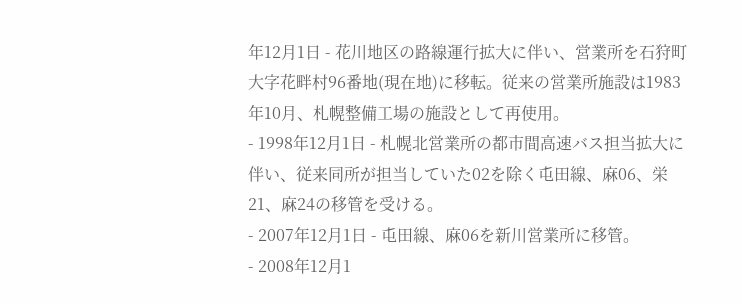年12月1日 - 花川地区の路線運行拡大に伴い、営業所を石狩町大字花畔村96番地(現在地)に移転。従来の営業所施設は1983年10月、札幌整備工場の施設として再使用。
- 1998年12月1日 - 札幌北営業所の都市間高速バス担当拡大に伴い、従来同所が担当していた02を除く屯田線、麻06、栄21、麻24の移管を受ける。
- 2007年12月1日 - 屯田線、麻06を新川営業所に移管。
- 2008年12月1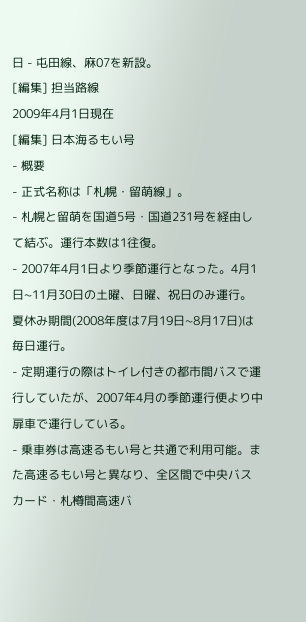日 - 屯田線、麻07を新設。
[編集] 担当路線
2009年4月1日現在
[編集] 日本海るもい号
- 概要
- 正式名称は「札幌・留萌線」。
- 札幌と留萌を国道5号・国道231号を経由して結ぶ。運行本数は1往復。
- 2007年4月1日より季節運行となった。4月1日~11月30日の土曜、日曜、祝日のみ運行。夏休み期間(2008年度は7月19日~8月17日)は毎日運行。
- 定期運行の際はトイレ付きの都市間バスで運行していたが、2007年4月の季節運行便より中扉車で運行している。
- 乗車券は高速るもい号と共通で利用可能。また高速るもい号と異なり、全区間で中央バスカード・札樽間高速バ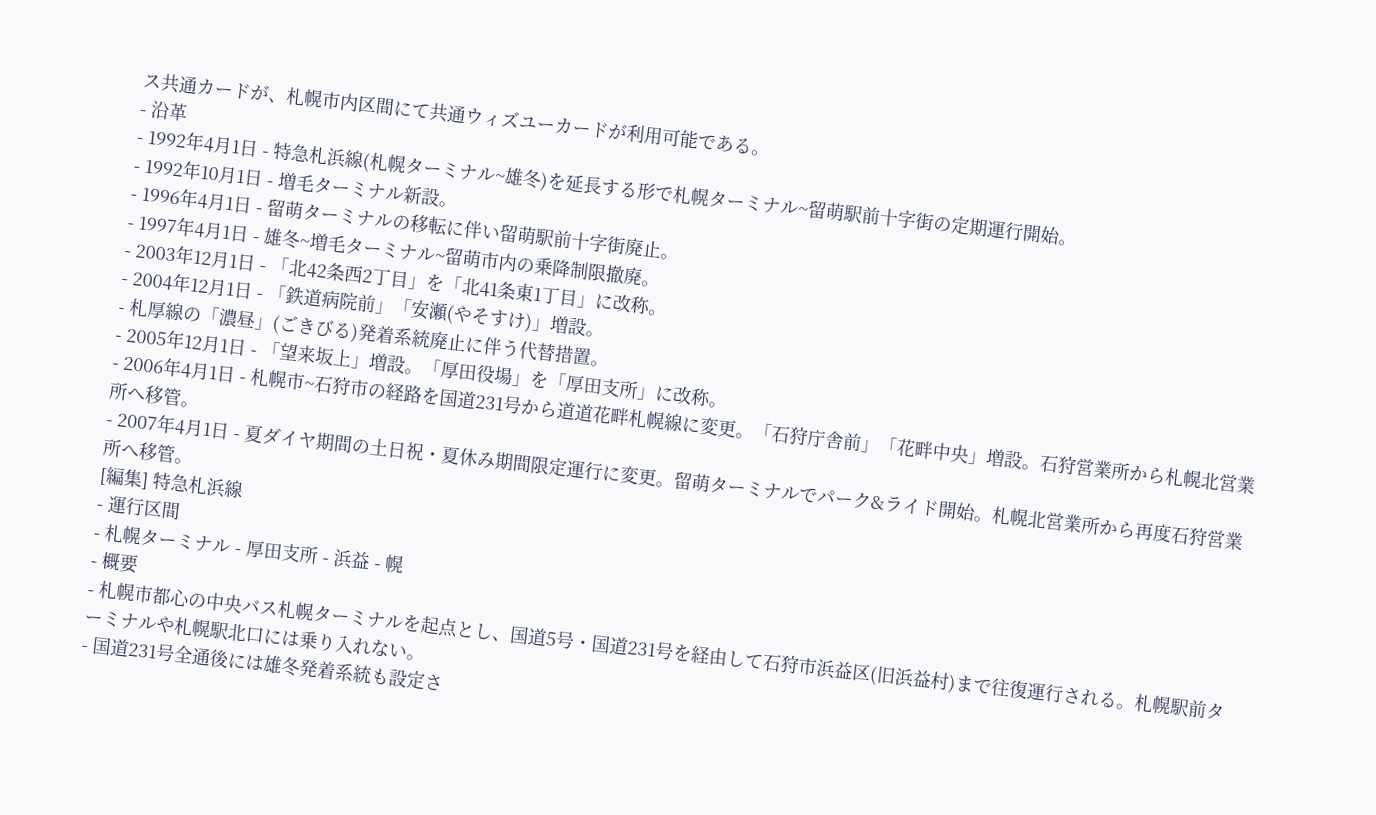ス共通カードが、札幌市内区間にて共通ウィズユーカードが利用可能である。
- 沿革
- 1992年4月1日 - 特急札浜線(札幌ターミナル~雄冬)を延長する形で札幌ターミナル~留萌駅前十字街の定期運行開始。
- 1992年10月1日 - 増毛ターミナル新設。
- 1996年4月1日 - 留萌ターミナルの移転に伴い留萌駅前十字街廃止。
- 1997年4月1日 - 雄冬~増毛ターミナル~留萌市内の乗降制限撤廃。
- 2003年12月1日 - 「北42条西2丁目」を「北41条東1丁目」に改称。
- 2004年12月1日 - 「鉄道病院前」「安瀬(やそすけ)」増設。
- 札厚線の「濃昼」(ごきびる)発着系統廃止に伴う代替措置。
- 2005年12月1日 - 「望来坂上」増設。「厚田役場」を「厚田支所」に改称。
- 2006年4月1日 - 札幌市~石狩市の経路を国道231号から道道花畔札幌線に変更。「石狩庁舎前」「花畔中央」増設。石狩営業所から札幌北営業所へ移管。
- 2007年4月1日 - 夏ダイヤ期間の土日祝・夏休み期間限定運行に変更。留萌ターミナルでパーク&ライド開始。札幌北営業所から再度石狩営業所へ移管。
[編集] 特急札浜線
- 運行区間
- 札幌ターミナル - 厚田支所 - 浜益 - 幌
- 概要
- 札幌市都心の中央バス札幌ターミナルを起点とし、国道5号・国道231号を経由して石狩市浜益区(旧浜益村)まで往復運行される。札幌駅前ターミナルや札幌駅北口には乗り入れない。
- 国道231号全通後には雄冬発着系統も設定さ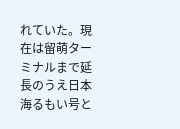れていた。現在は留萌ターミナルまで延長のうえ日本海るもい号と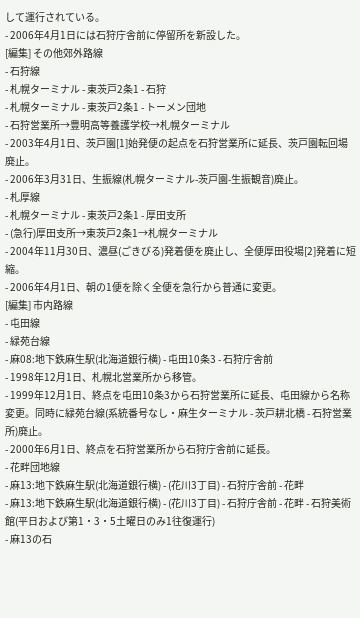して運行されている。
- 2006年4月1日には石狩庁舎前に停留所を新設した。
[編集] その他郊外路線
- 石狩線
- 札幌ターミナル - 東茨戸2条1 - 石狩
- 札幌ターミナル - 東茨戸2条1 - トーメン団地
- 石狩営業所→豊明高等養護学校→札幌ターミナル
- 2003年4月1日、茨戸園[1]始発便の起点を石狩営業所に延長、茨戸園転回場廃止。
- 2006年3月31日、生振線(札幌ターミナル-茨戸園-生振観音)廃止。
- 札厚線
- 札幌ターミナル - 東茨戸2条1 - 厚田支所
- (急行)厚田支所→東茨戸2条1→札幌ターミナル
- 2004年11月30日、濃昼(ごきびる)発着便を廃止し、全便厚田役場[2]発着に短縮。
- 2006年4月1日、朝の1便を除く全便を急行から普通に変更。
[編集] 市内路線
- 屯田線
- 緑苑台線
- 麻08:地下鉄麻生駅(北海道銀行横) - 屯田10条3 - 石狩庁舎前
- 1998年12月1日、札幌北営業所から移管。
- 1999年12月1日、終点を屯田10条3から石狩営業所に延長、屯田線から名称変更。同時に緑苑台線(系統番号なし・麻生ターミナル - 茨戸耕北橋 - 石狩営業所)廃止。
- 2000年6月1日、終点を石狩営業所から石狩庁舎前に延長。
- 花畔団地線
- 麻13:地下鉄麻生駅(北海道銀行横) - (花川3丁目) - 石狩庁舎前 - 花畔
- 麻13:地下鉄麻生駅(北海道銀行横) - (花川3丁目) - 石狩庁舎前 - 花畔 - 石狩美術館(平日および第1・3・5土曜日のみ1往復運行)
- 麻13の石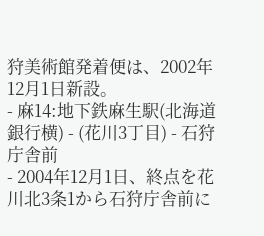狩美術館発着便は、2002年12月1日新設。
- 麻14:地下鉄麻生駅(北海道銀行横) - (花川3丁目) - 石狩庁舎前
- 2004年12月1日、終点を花川北3条1から石狩庁舎前に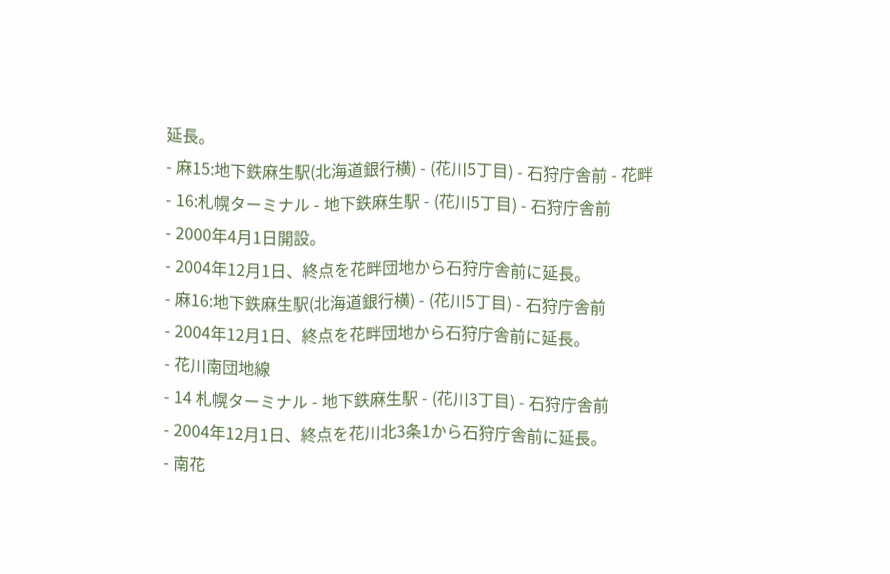延長。
- 麻15:地下鉄麻生駅(北海道銀行横) - (花川5丁目) - 石狩庁舎前 - 花畔
- 16:札幌ターミナル - 地下鉄麻生駅 - (花川5丁目) - 石狩庁舎前
- 2000年4月1日開設。
- 2004年12月1日、終点を花畔団地から石狩庁舎前に延長。
- 麻16:地下鉄麻生駅(北海道銀行横) - (花川5丁目) - 石狩庁舎前
- 2004年12月1日、終点を花畔団地から石狩庁舎前に延長。
- 花川南団地線
- 14 札幌ターミナル - 地下鉄麻生駅 - (花川3丁目) - 石狩庁舎前
- 2004年12月1日、終点を花川北3条1から石狩庁舎前に延長。
- 南花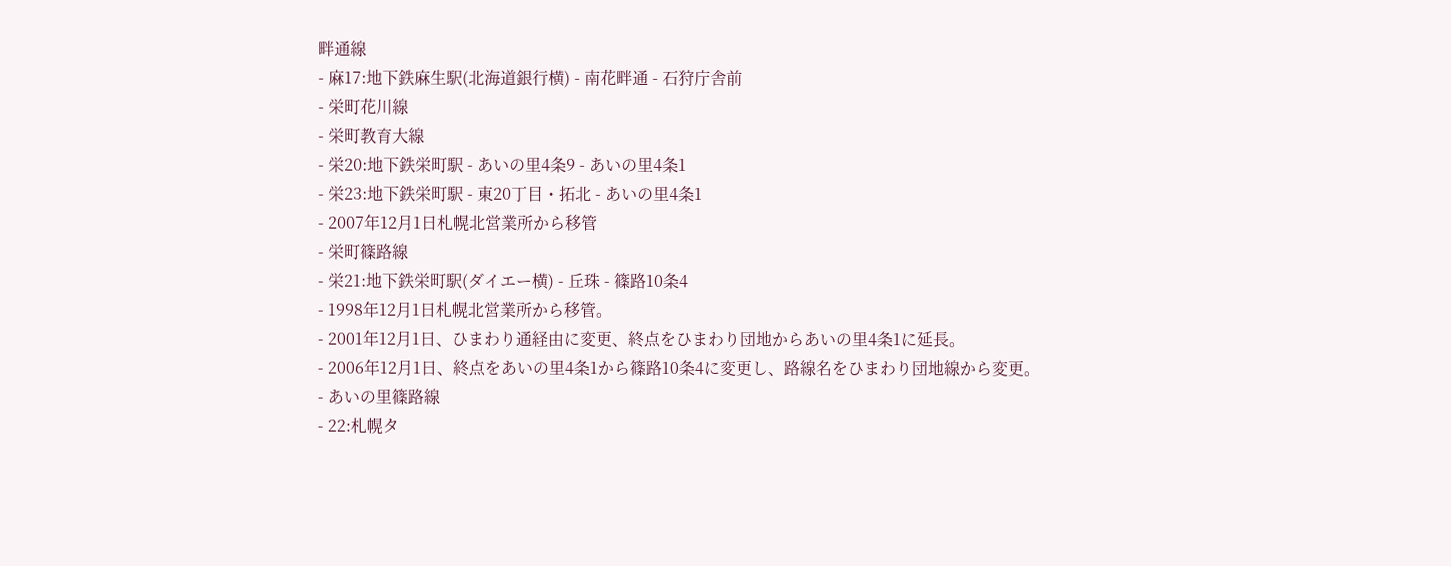畔通線
- 麻17:地下鉄麻生駅(北海道銀行横) - 南花畔通 - 石狩庁舎前
- 栄町花川線
- 栄町教育大線
- 栄20:地下鉄栄町駅 - あいの里4条9 - あいの里4条1
- 栄23:地下鉄栄町駅 - 東20丁目・拓北 - あいの里4条1
- 2007年12月1日札幌北営業所から移管
- 栄町篠路線
- 栄21:地下鉄栄町駅(ダイエー横) - 丘珠 - 篠路10条4
- 1998年12月1日札幌北営業所から移管。
- 2001年12月1日、ひまわり通経由に変更、終点をひまわり団地からあいの里4条1に延長。
- 2006年12月1日、終点をあいの里4条1から篠路10条4に変更し、路線名をひまわり団地線から変更。
- あいの里篠路線
- 22:札幌タ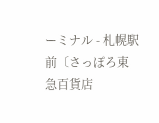ーミナル - 札幌駅前〔さっぽろ東急百貨店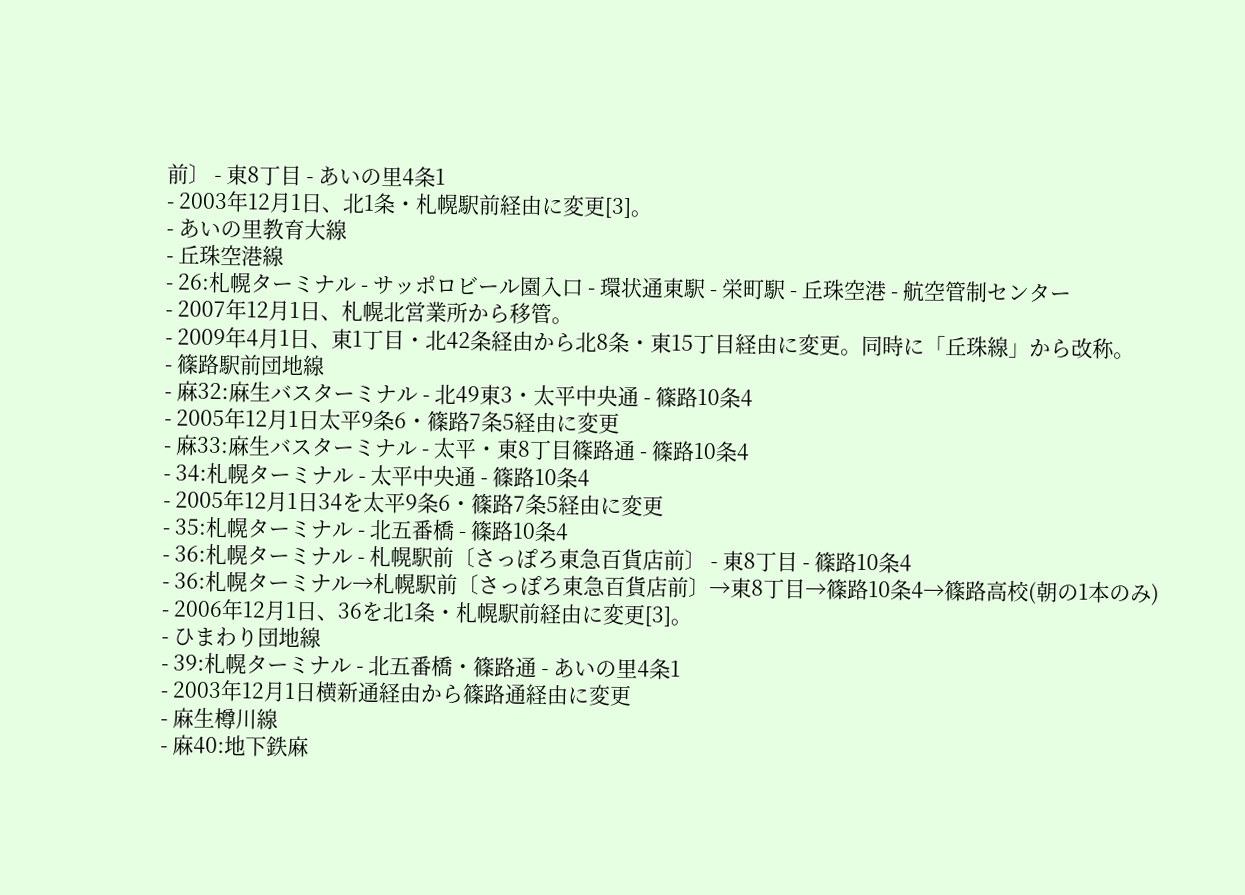前〕 - 東8丁目 - あいの里4条1
- 2003年12月1日、北1条・札幌駅前経由に変更[3]。
- あいの里教育大線
- 丘珠空港線
- 26:札幌ターミナル - サッポロビール園入口 - 環状通東駅 - 栄町駅 - 丘珠空港 - 航空管制センター
- 2007年12月1日、札幌北営業所から移管。
- 2009年4月1日、東1丁目・北42条経由から北8条・東15丁目経由に変更。同時に「丘珠線」から改称。
- 篠路駅前団地線
- 麻32:麻生バスターミナル - 北49東3・太平中央通 - 篠路10条4
- 2005年12月1日太平9条6・篠路7条5経由に変更
- 麻33:麻生バスターミナル - 太平・東8丁目篠路通 - 篠路10条4
- 34:札幌ターミナル - 太平中央通 - 篠路10条4
- 2005年12月1日34を太平9条6・篠路7条5経由に変更
- 35:札幌ターミナル - 北五番橋 - 篠路10条4
- 36:札幌ターミナル - 札幌駅前〔さっぽろ東急百貨店前〕 - 東8丁目 - 篠路10条4
- 36:札幌ターミナル→札幌駅前〔さっぽろ東急百貨店前〕→東8丁目→篠路10条4→篠路高校(朝の1本のみ)
- 2006年12月1日、36を北1条・札幌駅前経由に変更[3]。
- ひまわり団地線
- 39:札幌ターミナル - 北五番橋・篠路通 - あいの里4条1
- 2003年12月1日横新通経由から篠路通経由に変更
- 麻生樽川線
- 麻40:地下鉄麻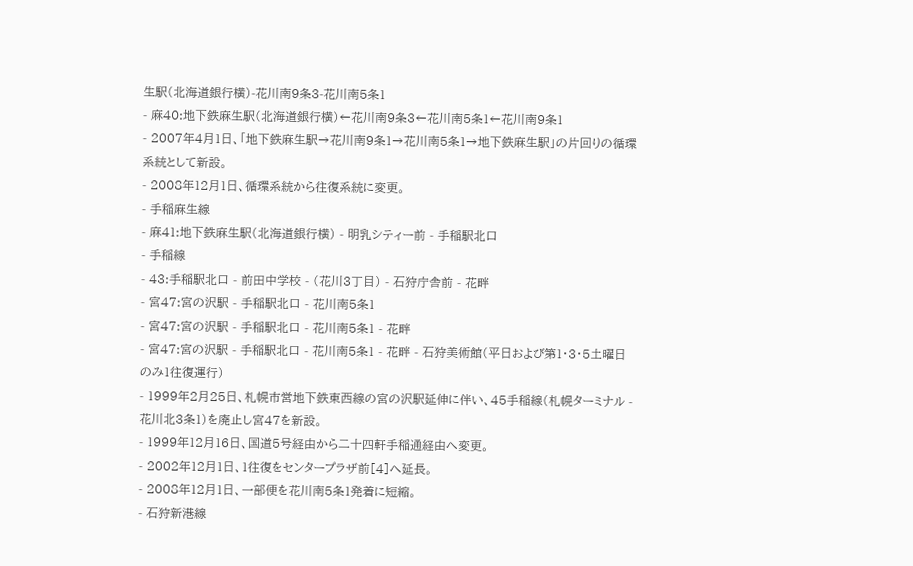生駅(北海道銀行横)-花川南9条3-花川南5条1
- 麻40:地下鉄麻生駅(北海道銀行横)←花川南9条3←花川南5条1←花川南9条1
- 2007年4月1日、「地下鉄麻生駅→花川南9条1→花川南5条1→地下鉄麻生駅」の片回りの循環系統として新設。
- 2008年12月1日、循環系統から往復系統に変更。
- 手稲麻生線
- 麻41:地下鉄麻生駅(北海道銀行横) - 明乳シティー前 - 手稲駅北口
- 手稲線
- 43:手稲駅北口 - 前田中学校 - (花川3丁目) - 石狩庁舎前 - 花畔
- 宮47:宮の沢駅 - 手稲駅北口 - 花川南5条1
- 宮47:宮の沢駅 - 手稲駅北口 - 花川南5条1 - 花畔
- 宮47:宮の沢駅 - 手稲駅北口 - 花川南5条1 - 花畔 - 石狩美術館(平日および第1・3・5土曜日のみ1往復運行)
- 1999年2月25日、札幌市営地下鉄東西線の宮の沢駅延伸に伴い、45手稲線(札幌ターミナル - 花川北3条1)を廃止し宮47を新設。
- 1999年12月16日、国道5号経由から二十四軒手稲通経由へ変更。
- 2002年12月1日、1往復をセンタープラザ前[4]へ延長。
- 2008年12月1日、一部便を花川南5条1発着に短縮。
- 石狩新港線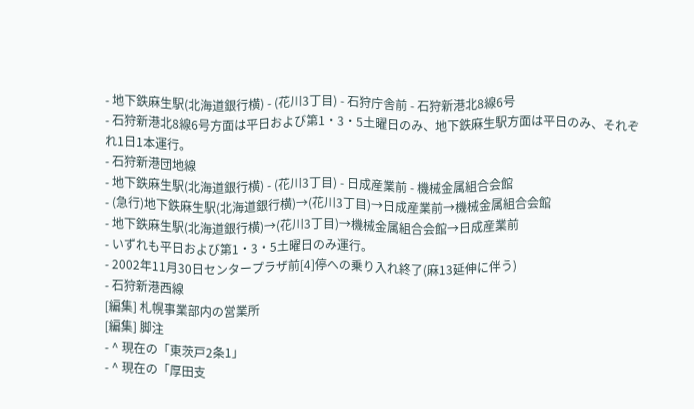- 地下鉄麻生駅(北海道銀行横) - (花川3丁目) - 石狩庁舎前 - 石狩新港北8線6号
- 石狩新港北8線6号方面は平日および第1・3・5土曜日のみ、地下鉄麻生駅方面は平日のみ、それぞれ1日1本運行。
- 石狩新港団地線
- 地下鉄麻生駅(北海道銀行横) - (花川3丁目) - 日成産業前 - 機械金属組合会館
- (急行)地下鉄麻生駅(北海道銀行横)→(花川3丁目)→日成産業前→機械金属組合会館
- 地下鉄麻生駅(北海道銀行横)→(花川3丁目)→機械金属組合会館→日成産業前
- いずれも平日および第1・3・5土曜日のみ運行。
- 2002年11月30日センタープラザ前[4]停への乗り入れ終了(麻13延伸に伴う)
- 石狩新港西線
[編集] 札幌事業部内の営業所
[編集] 脚注
- ^ 現在の「東茨戸2条1」
- ^ 現在の「厚田支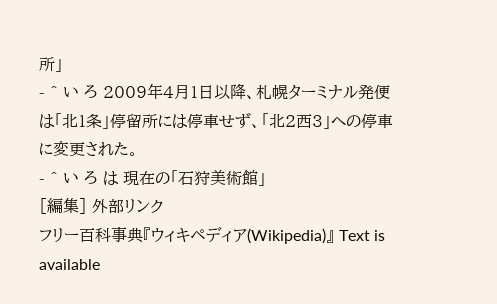所」
- ^ い ろ 2009年4月1日以降、札幌ターミナル発便は「北1条」停留所には停車せず、「北2西3」への停車に変更された。
- ^ い ろ は 現在の「石狩美術館」
[編集] 外部リンク
フリー百科事典『ウィキペディア(Wikipedia)』 Text is available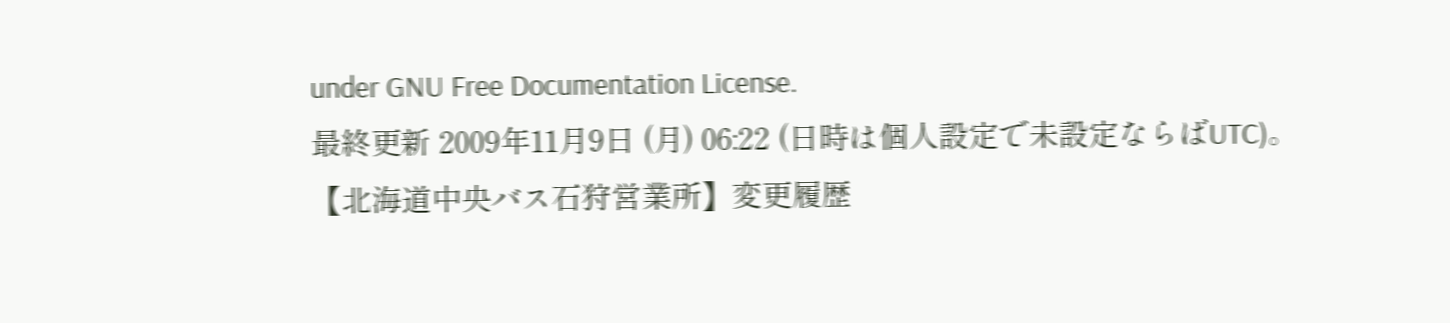under GNU Free Documentation License.
最終更新 2009年11月9日 (月) 06:22 (日時は個人設定で未設定ならばUTC)。
【北海道中央バス石狩営業所】変更履歴